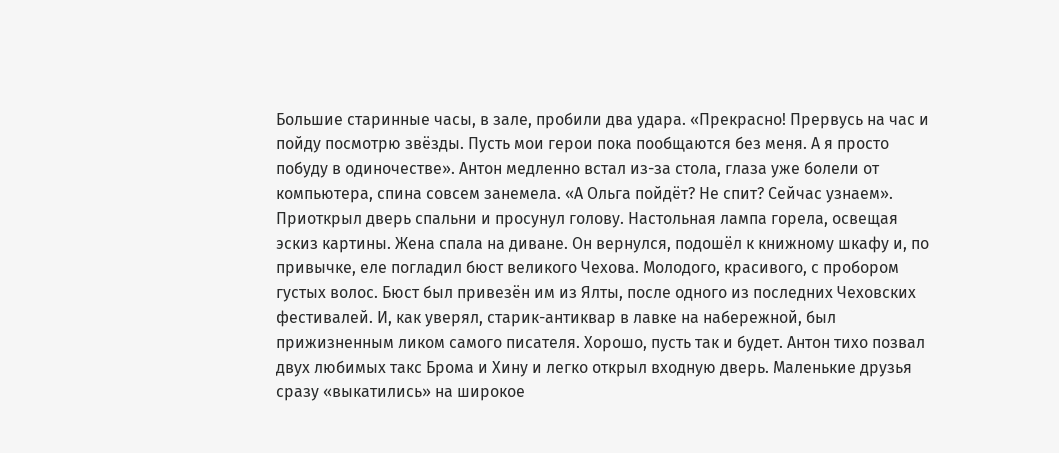Большие старинные часы, в зале, пробили два удара. «Прекрасно! Прервусь на час и пойду посмотрю звёзды. Пусть мои герои пока пообщаются без меня. А я просто побуду в одиночестве». Антон медленно встал из-за стола, глаза уже болели от компьютера, спина совсем занемела. «А Ольга пойдёт? Не спит? Сейчас узнаем». Приоткрыл дверь спальни и просунул голову. Настольная лампа горела, освещая эскиз картины. Жена спала на диване. Он вернулся, подошёл к книжному шкафу и, по привычке, еле погладил бюст великого Чехова. Молодого, красивого, с пробором густых волос. Бюст был привезён им из Ялты, после одного из последних Чеховских фестивалей. И, как уверял, старик-антиквар в лавке на набережной, был прижизненным ликом самого писателя. Хорошо, пусть так и будет. Антон тихо позвал двух любимых такс Брома и Хину и легко открыл входную дверь. Маленькие друзья сразу «выкатились» на широкое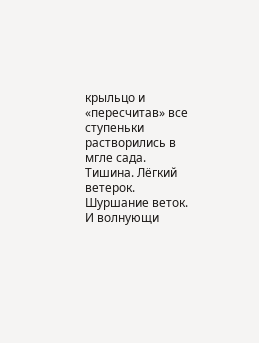крыльцо и «пересчитав» все ступеньки растворились в мгле сада. Тишина. Лёгкий ветерок. Шуршание веток. И волнующи